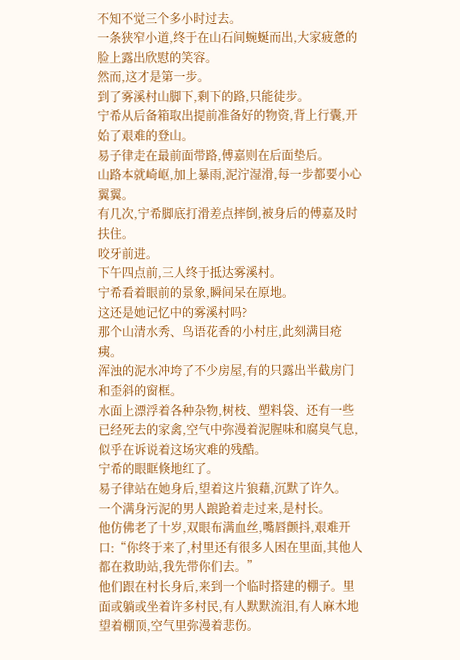不知不觉三个多小时过去。
一条狭窄小道,终于在山石间蜿蜒而出,大家疲惫的脸上露出欣慰的笑容。
然而,这才是第一步。
到了雾溪村山脚下,剩下的路,只能徒步。
宁希从后备箱取出提前准备好的物资,背上行囊,开始了艰难的登山。
易子律走在最前面带路,傅嘉则在后面垫后。
山路本就崎岖,加上暴雨,泥泞湿滑,每一步都要小心翼翼。
有几次,宁希脚底打滑差点摔倒,被身后的傅嘉及时扶住。
咬牙前进。
下午四点前,三人终于抵达雾溪村。
宁希看着眼前的景象,瞬间呆在原地。
这还是她记忆中的雾溪村吗?
那个山清水秀、鸟语花香的小村庄,此刻满目疮痍。
浑浊的泥水冲垮了不少房屋,有的只露出半截房门和歪斜的窗框。
水面上漂浮着各种杂物,树枝、塑料袋、还有一些已经死去的家禽,空气中弥漫着泥腥味和腐臭气息,似乎在诉说着这场灾难的残酷。
宁希的眼眶倏地红了。
易子律站在她身后,望着这片狼藉,沉默了许久。
一个满身污泥的男人踉跄着走过来,是村长。
他仿佛老了十岁,双眼布满血丝,嘴唇颤抖,艰难开口:“你终于来了,村里还有很多人困在里面,其他人都在救助站,我先带你们去。”
他们跟在村长身后,来到一个临时搭建的棚子。里面或躺或坐着许多村民,有人默默流泪,有人麻木地望着棚顶,空气里弥漫着悲伤。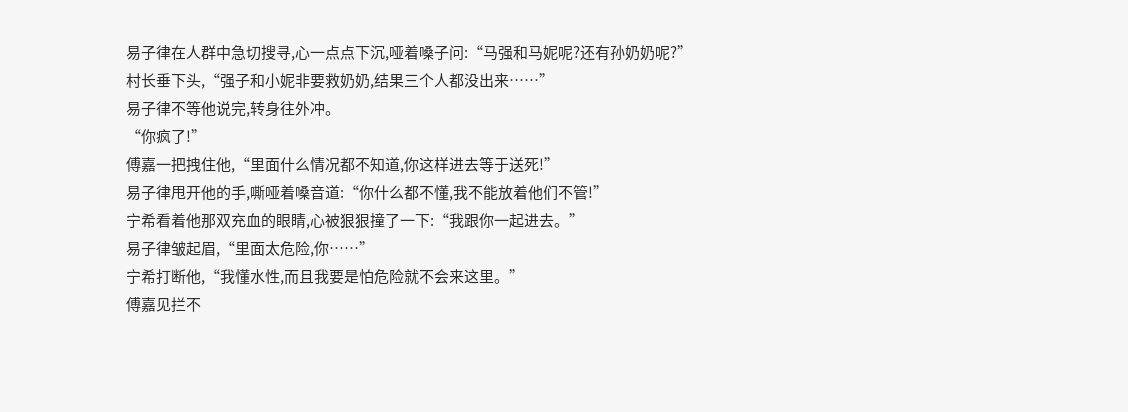易子律在人群中急切搜寻,心一点点下沉,哑着嗓子问:“马强和马妮呢?还有孙奶奶呢?”
村长垂下头,“强子和小妮非要救奶奶,结果三个人都没出来……”
易子律不等他说完,转身往外冲。
“你疯了!”
傅嘉一把拽住他,“里面什么情况都不知道,你这样进去等于送死!”
易子律甩开他的手,嘶哑着嗓音道:“你什么都不懂,我不能放着他们不管!”
宁希看着他那双充血的眼睛,心被狠狠撞了一下:“我跟你一起进去。”
易子律皱起眉,“里面太危险,你……”
宁希打断他,“我懂水性,而且我要是怕危险就不会来这里。”
傅嘉见拦不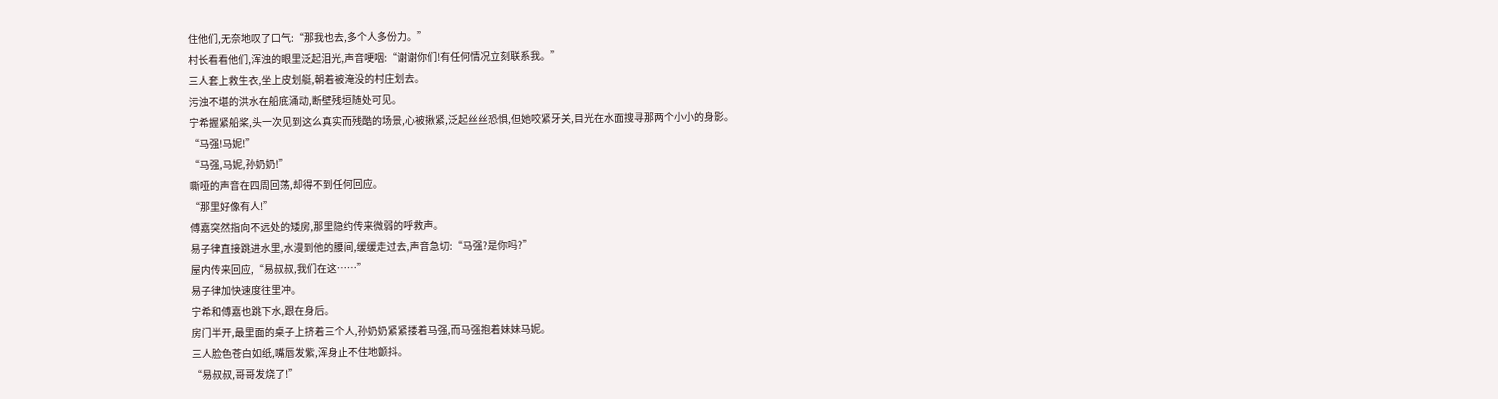住他们,无奈地叹了口气:“那我也去,多个人多份力。”
村长看看他们,浑浊的眼里泛起泪光,声音哽咽:“谢谢你们!有任何情况立刻联系我。”
三人套上救生衣,坐上皮划艇,朝着被淹没的村庄划去。
污浊不堪的洪水在船底涌动,断壁残垣随处可见。
宁希握紧船桨,头一次见到这么真实而残酷的场景,心被揪紧,泛起丝丝恐惧,但她咬紧牙关,目光在水面搜寻那两个小小的身影。
“马强!马妮!”
“马强,马妮,孙奶奶!”
嘶哑的声音在四周回荡,却得不到任何回应。
“那里好像有人!”
傅嘉突然指向不远处的矮房,那里隐约传来微弱的呼救声。
易子律直接跳进水里,水漫到他的腰间,缓缓走过去,声音急切:“马强?是你吗?”
屋内传来回应,“易叔叔,我们在这……”
易子律加快速度往里冲。
宁希和傅嘉也跳下水,跟在身后。
房门半开,最里面的桌子上挤着三个人,孙奶奶紧紧搂着马强,而马强抱着妹妹马妮。
三人脸色苍白如纸,嘴唇发紫,浑身止不住地颤抖。
“易叔叔,哥哥发烧了!”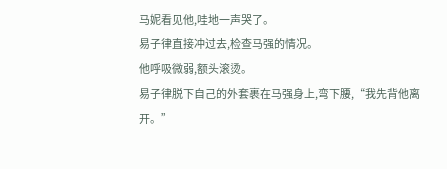马妮看见他,哇地一声哭了。
易子律直接冲过去,检查马强的情况。
他呼吸微弱,额头滚烫。
易子律脱下自己的外套裹在马强身上,弯下腰,“我先背他离开。”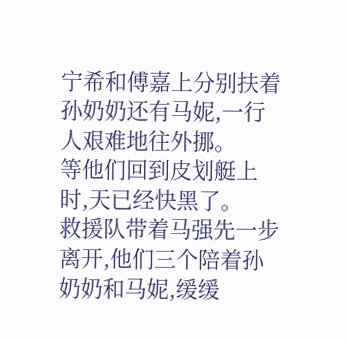宁希和傅嘉上分别扶着孙奶奶还有马妮,一行人艰难地往外挪。
等他们回到皮划艇上时,天已经快黑了。
救援队带着马强先一步离开,他们三个陪着孙奶奶和马妮,缓缓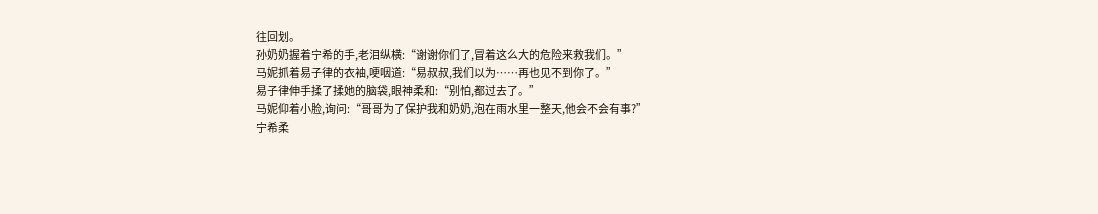往回划。
孙奶奶握着宁希的手,老泪纵横:“谢谢你们了,冒着这么大的危险来救我们。”
马妮抓着易子律的衣袖,哽咽道:“易叔叔,我们以为……再也见不到你了。”
易子律伸手揉了揉她的脑袋,眼神柔和:“别怕,都过去了。”
马妮仰着小脸,询问:“哥哥为了保护我和奶奶,泡在雨水里一整天,他会不会有事?”
宁希柔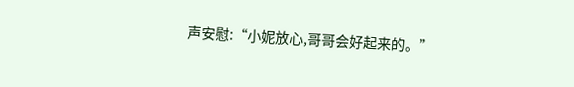声安慰:“小妮放心,哥哥会好起来的。”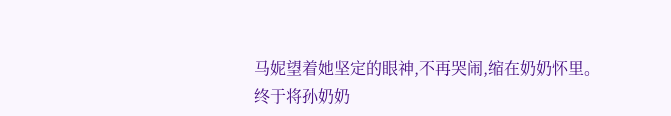马妮望着她坚定的眼神,不再哭闹,缩在奶奶怀里。
终于将孙奶奶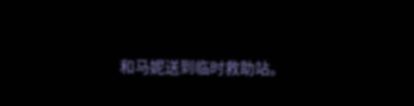和马妮送到临时救助站。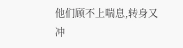他们顾不上喘息,转身又冲